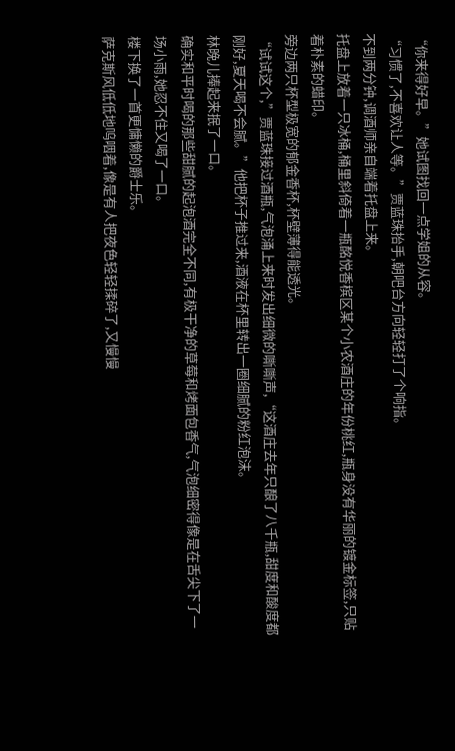“你来得好早。”她试图找回一点学姐的从容。
“习惯了,不喜欢让人等。”贾蓝珠抬手,朝吧台方向轻轻打了个响指。
不到两分钟,调酒师亲自端着托盘上来。
托盘上放着一只冰桶,桶里斜倚着一瓶酩悦香槟区某个小农酒庄的年份桃红,瓶身没有华丽的镀金标签,只贴着朴素的蜡印。
旁边两只杯型极宽的郁金香杯,杯壁薄得能透光。
“试试这个,”贾蓝珠接过酒瓶,气泡涌上来时发出细微的嘶嘶声,“这酒庄去年只酿了八千瓶,甜度和酸度都刚好,夏天喝不会腻。”他把杯子推过来,酒液在杯里转出一圈细腻的粉红泡沫。
林晚儿捧起来抿了一口。
确实和平时喝的那些甜腻的起泡酒完全不同,有极干净的草莓和烤面包香气,气泡细密得像是在舌尖下了一场小雨,她忍不住又喝了一口。
楼下换了一首更慵懒的爵士乐。
萨克斯风低低地呜咽着,像是有人把夜色轻轻揉碎了,又慢慢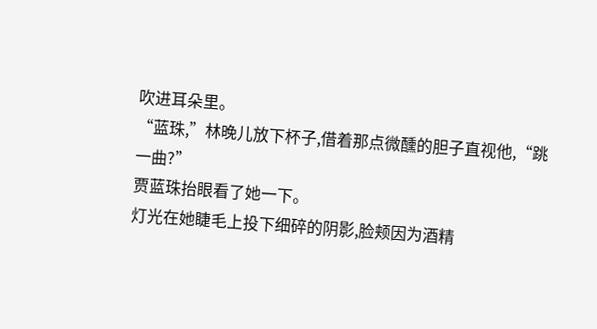吹进耳朵里。
“蓝珠,”林晚儿放下杯子,借着那点微醺的胆子直视他,“跳一曲?”
贾蓝珠抬眼看了她一下。
灯光在她睫毛上投下细碎的阴影,脸颊因为酒精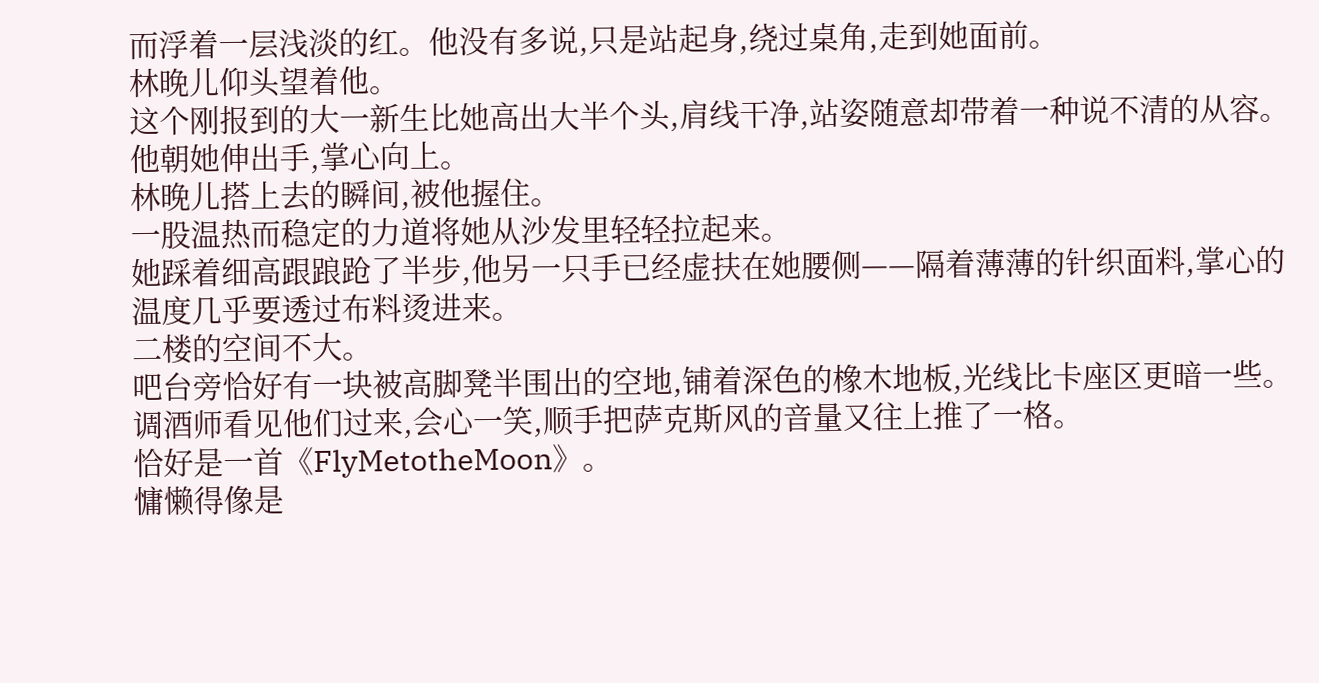而浮着一层浅淡的红。他没有多说,只是站起身,绕过桌角,走到她面前。
林晚儿仰头望着他。
这个刚报到的大一新生比她高出大半个头,肩线干净,站姿随意却带着一种说不清的从容。
他朝她伸出手,掌心向上。
林晚儿搭上去的瞬间,被他握住。
一股温热而稳定的力道将她从沙发里轻轻拉起来。
她踩着细高跟踉跄了半步,他另一只手已经虚扶在她腰侧——隔着薄薄的针织面料,掌心的温度几乎要透过布料烫进来。
二楼的空间不大。
吧台旁恰好有一块被高脚凳半围出的空地,铺着深色的橡木地板,光线比卡座区更暗一些。
调酒师看见他们过来,会心一笑,顺手把萨克斯风的音量又往上推了一格。
恰好是一首《FlyMetotheMoon》。
慵懒得像是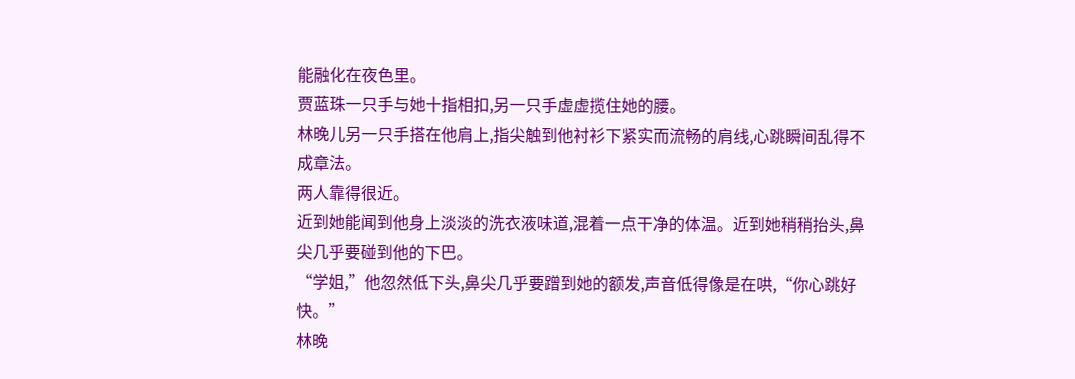能融化在夜色里。
贾蓝珠一只手与她十指相扣,另一只手虚虚揽住她的腰。
林晚儿另一只手搭在他肩上,指尖触到他衬衫下紧实而流畅的肩线,心跳瞬间乱得不成章法。
两人靠得很近。
近到她能闻到他身上淡淡的洗衣液味道,混着一点干净的体温。近到她稍稍抬头,鼻尖几乎要碰到他的下巴。
“学姐,”他忽然低下头,鼻尖几乎要蹭到她的额发,声音低得像是在哄,“你心跳好快。”
林晚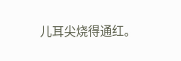儿耳尖烧得通红。